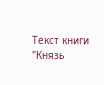Текст книги "Князь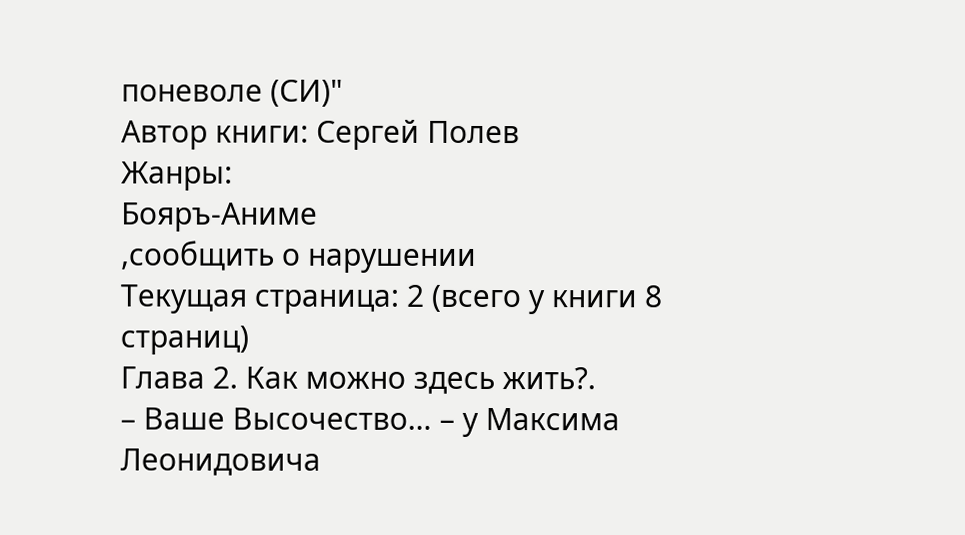поневоле (СИ)"
Автор книги: Сергей Полев
Жанры:
Бояръ-Аниме
,сообщить о нарушении
Текущая страница: 2 (всего у книги 8 страниц)
Глава 2. Как можно здесь жить?.
– Ваше Высочество… – у Максима Леонидовича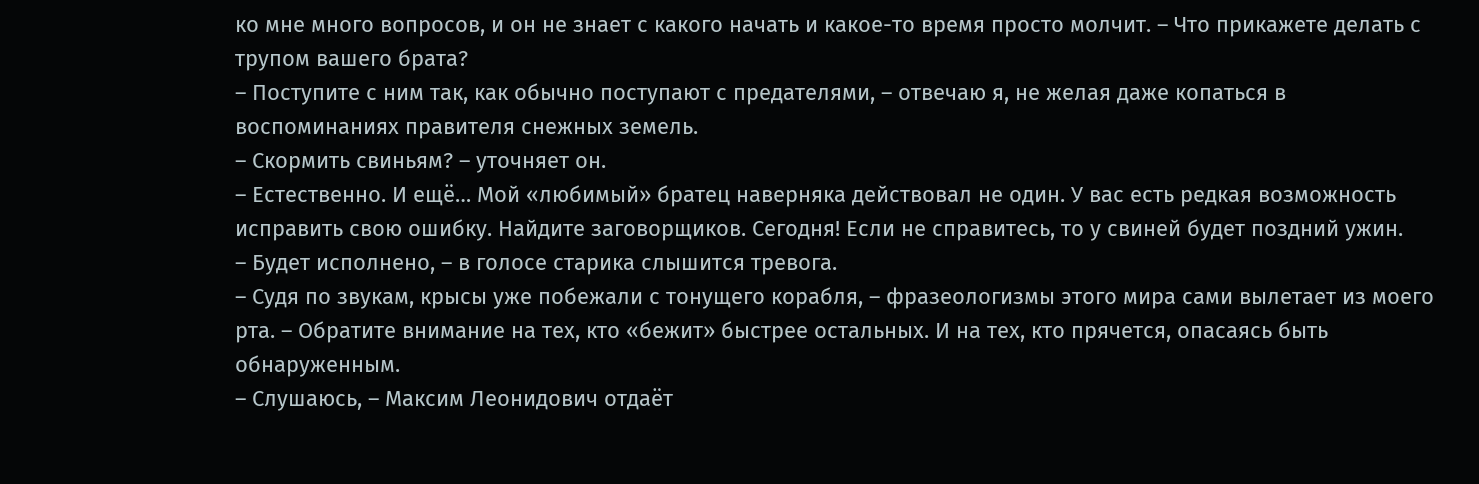ко мне много вопросов, и он не знает с какого начать и какое-то время просто молчит. – Что прикажете делать с трупом вашего брата?
– Поступите с ним так, как обычно поступают с предателями, – отвечаю я, не желая даже копаться в воспоминаниях правителя снежных земель.
– Скормить свиньям? – уточняет он.
– Естественно. И ещё… Мой «любимый» братец наверняка действовал не один. У вас есть редкая возможность исправить свою ошибку. Найдите заговорщиков. Сегодня! Если не справитесь, то у свиней будет поздний ужин.
– Будет исполнено, – в голосе старика слышится тревога.
– Судя по звукам, крысы уже побежали с тонущего корабля, – фразеологизмы этого мира сами вылетает из моего рта. – Обратите внимание на тех, кто «бежит» быстрее остальных. И на тех, кто прячется, опасаясь быть обнаруженным.
– Слушаюсь, – Максим Леонидович отдаёт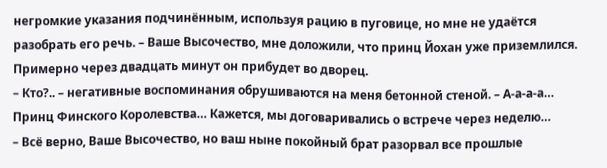негромкие указания подчинённым, используя рацию в пуговице, но мне не удаётся разобрать его речь. – Ваше Высочество, мне доложили, что принц Йохан уже приземлился. Примерно через двадцать минут он прибудет во дворец.
– Кто?.. – негативные воспоминания обрушиваются на меня бетонной стеной. – А-а-а-а… Принц Финского Королевства… Кажется, мы договаривались о встрече через неделю…
– Всё верно, Ваше Высочество, но ваш ныне покойный брат разорвал все прошлые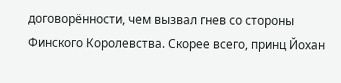договорённости, чем вызвал гнев со стороны Финского Королевства. Скорее всего, принц Йохан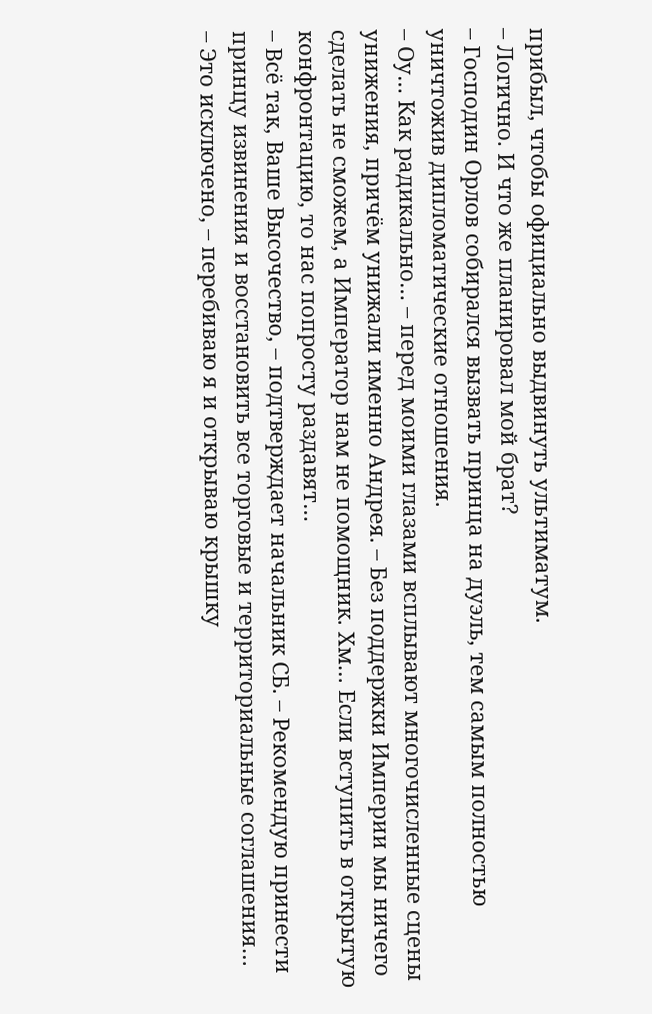прибыл, чтобы официально выдвинуть ультиматум.
– Логично. И что же планировал мой брат?
– Господин Орлов собирался вызвать принца на дуэль, тем самым полностью уничтожив дипломатические отношения.
– Оу… Как радикально… – перед моими глазами всплывают многочисленные сцены унижения, причём унижали именно Андрея. – Без поддержки Империи мы ничего сделать не сможем, а Император нам не помощник. Хм… Если вступить в открытую конфронтацию, то нас попросту раздавят…
– Всё так, Ваше Высочество, – подтверждает начальник СБ. – Рекомендую принести принцу извинения и восстановить все торговые и территориальные соглашения…
– Это исключено, – перебиваю я и открываю крышку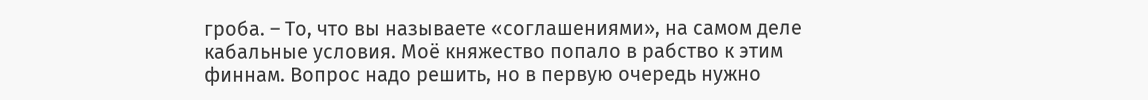гроба. – То, что вы называете «соглашениями», на самом деле кабальные условия. Моё княжество попало в рабство к этим финнам. Вопрос надо решить, но в первую очередь нужно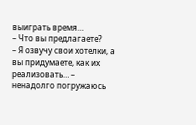выиграть время…
– Что вы предлагаете?
– Я озвучу свои хотелки, а вы придумаете, как их реализовать… – ненадолго погружаюсь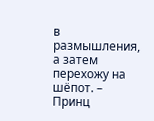в размышления, а затем перехожу на шёпот. – Принц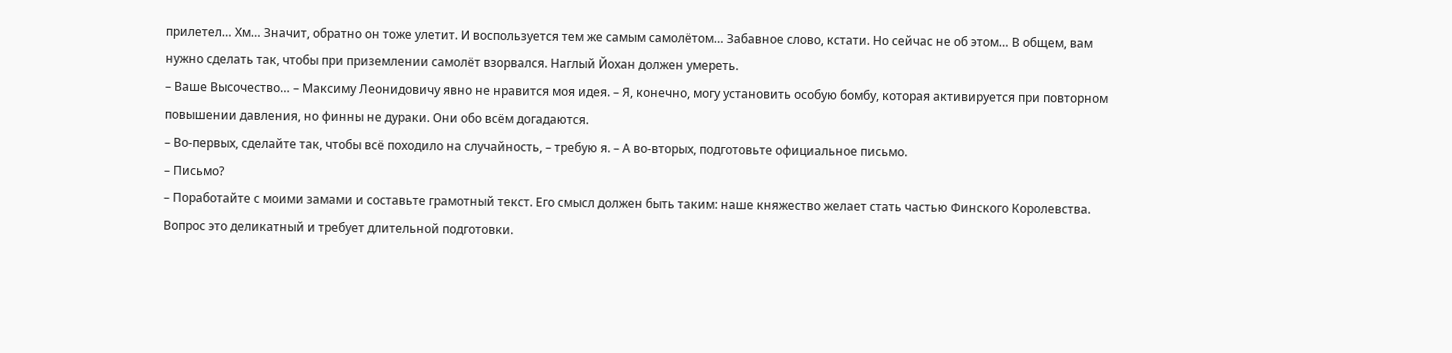прилетел… Хм… Значит, обратно он тоже улетит. И воспользуется тем же самым самолётом… Забавное слово, кстати. Но сейчас не об этом… В общем, вам нужно сделать так, чтобы при приземлении самолёт взорвался. Наглый Йохан должен умереть.
– Ваше Высочество… – Максиму Леонидовичу явно не нравится моя идея. – Я, конечно, могу установить особую бомбу, которая активируется при повторном повышении давления, но финны не дураки. Они обо всём догадаются.
– Во-первых, сделайте так, чтобы всё походило на случайность, – требую я. – А во-вторых, подготовьте официальное письмо.
– Письмо?
– Поработайте с моими замами и составьте грамотный текст. Его смысл должен быть таким: наше княжество желает стать частью Финского Королевства. Вопрос это деликатный и требует длительной подготовки.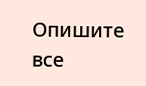Опишите все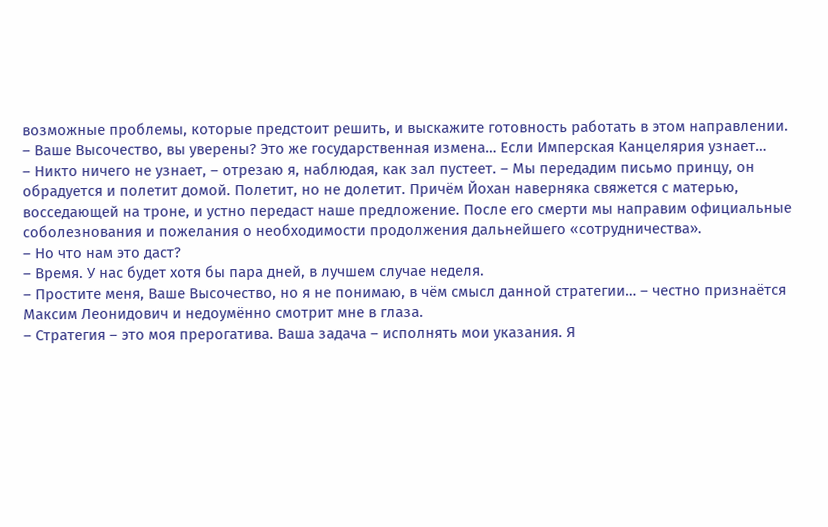возможные проблемы, которые предстоит решить, и выскажите готовность работать в этом направлении.
– Ваше Высочество, вы уверены? Это же государственная измена… Если Имперская Канцелярия узнает…
– Никто ничего не узнает, – отрезаю я, наблюдая, как зал пустеет. – Мы передадим письмо принцу, он обрадуется и полетит домой. Полетит, но не долетит. Причём Йохан наверняка свяжется с матерью, восседающей на троне, и устно передаст наше предложение. После его смерти мы направим официальные соболезнования и пожелания о необходимости продолжения дальнейшего «сотрудничества».
– Но что нам это даст?
– Время. У нас будет хотя бы пара дней, в лучшем случае неделя.
– Простите меня, Ваше Высочество, но я не понимаю, в чём смысл данной стратегии… – честно признаётся Максим Леонидович и недоумённо смотрит мне в глаза.
– Стратегия – это моя прерогатива. Ваша задача – исполнять мои указания. Я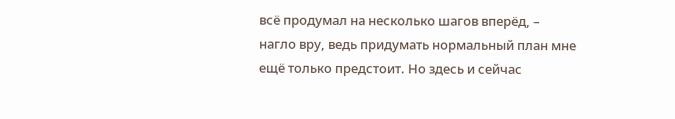всё продумал на несколько шагов вперёд, – нагло вру, ведь придумать нормальный план мне ещё только предстоит. Но здесь и сейчас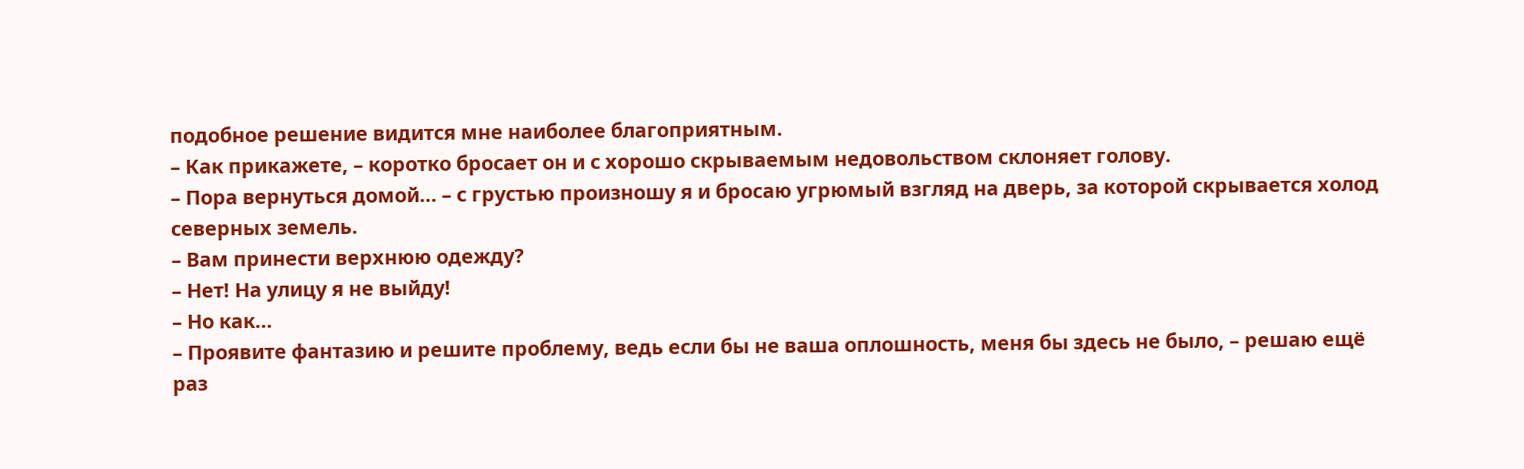подобное решение видится мне наиболее благоприятным.
– Как прикажете, – коротко бросает он и с хорошо скрываемым недовольством склоняет голову.
– Пора вернуться домой… – с грустью произношу я и бросаю угрюмый взгляд на дверь, за которой скрывается холод северных земель.
– Вам принести верхнюю одежду?
– Нет! На улицу я не выйду!
– Но как…
– Проявите фантазию и решите проблему, ведь если бы не ваша оплошность, меня бы здесь не было, – решаю ещё раз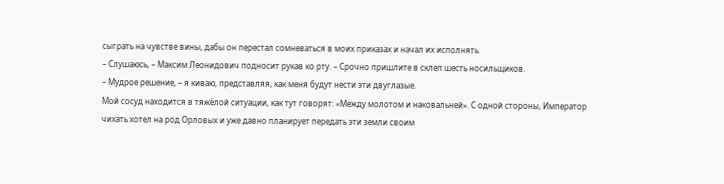сыграть на чувстве вины, дабы он перестал сомневаться в моих приказах и начал их исполнять.
– Слушаюсь, – Максим Леонидович подносит рукав ко рту. – Срочно пришлите в склеп шесть носильщиков.
– Мудрое решение, – я киваю, представляя, как меня будут нести эти двуглазые.
Мой сосуд находится в тяжёлой ситуации, как тут говорят: «Между молотом и наковальней». С одной стороны, Император чихать хотел на род Орловых и уже давно планирует передать эти земли своим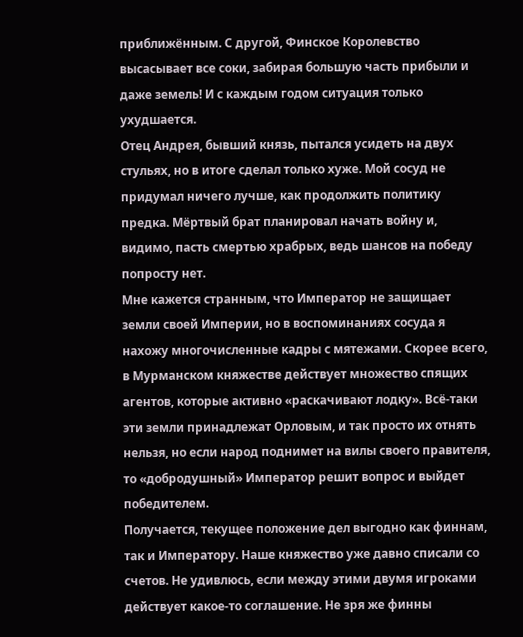приближённым. С другой, Финское Королевство высасывает все соки, забирая большую часть прибыли и даже земель! И с каждым годом ситуация только ухудшается.
Отец Андрея, бывший князь, пытался усидеть на двух стульях, но в итоге сделал только хуже. Мой сосуд не придумал ничего лучше, как продолжить политику предка. Мёртвый брат планировал начать войну и, видимо, пасть смертью храбрых, ведь шансов на победу попросту нет.
Мне кажется странным, что Император не защищает земли своей Империи, но в воспоминаниях сосуда я нахожу многочисленные кадры с мятежами. Скорее всего, в Мурманском княжестве действует множество спящих агентов, которые активно «раскачивают лодку». Всё-таки эти земли принадлежат Орловым, и так просто их отнять нельзя, но если народ поднимет на вилы своего правителя, то «добродушный» Император решит вопрос и выйдет победителем.
Получается, текущее положение дел выгодно как финнам, так и Императору. Наше княжество уже давно списали со счетов. Не удивлюсь, если между этими двумя игроками действует какое-то соглашение. Не зря же финны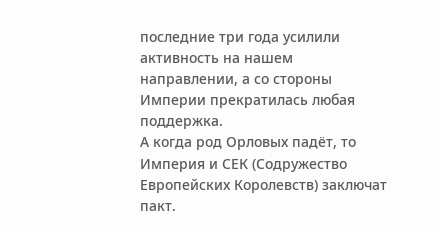последние три года усилили активность на нашем направлении, а со стороны Империи прекратилась любая поддержка.
А когда род Орловых падёт, то Империя и СЕК (Содружество Европейских Королевств) заключат пакт.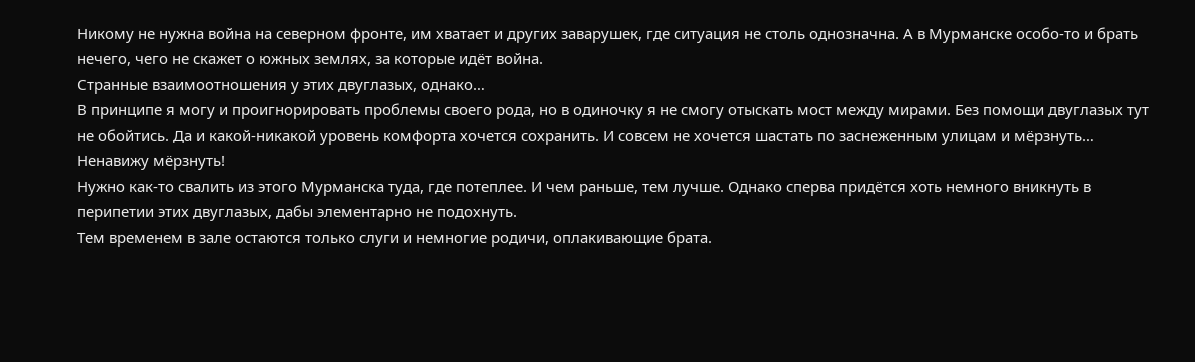Никому не нужна война на северном фронте, им хватает и других заварушек, где ситуация не столь однозначна. А в Мурманске особо-то и брать нечего, чего не скажет о южных землях, за которые идёт война.
Странные взаимоотношения у этих двуглазых, однако…
В принципе я могу и проигнорировать проблемы своего рода, но в одиночку я не смогу отыскать мост между мирами. Без помощи двуглазых тут не обойтись. Да и какой-никакой уровень комфорта хочется сохранить. И совсем не хочется шастать по заснеженным улицам и мёрзнуть… Ненавижу мёрзнуть!
Нужно как-то свалить из этого Мурманска туда, где потеплее. И чем раньше, тем лучше. Однако сперва придётся хоть немного вникнуть в перипетии этих двуглазых, дабы элементарно не подохнуть.
Тем временем в зале остаются только слуги и немногие родичи, оплакивающие брата.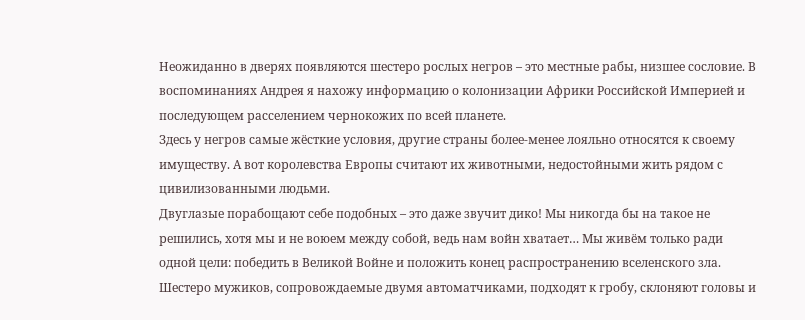Неожиданно в дверях появляются шестеро рослых негров – это местные рабы, низшее сословие. В воспоминаниях Андрея я нахожу информацию о колонизации Африки Российской Империей и последующем расселением чернокожих по всей планете.
Здесь у негров самые жёсткие условия, другие страны более-менее лояльно относятся к своему имуществу. А вот королевства Европы считают их животными, недостойными жить рядом с цивилизованными людьми.
Двуглазые порабощают себе подобных – это даже звучит дико! Мы никогда бы на такое не решились, хотя мы и не воюем между собой, ведь нам войн хватает… Мы живём только ради одной цели: победить в Великой Войне и положить конец распространению вселенского зла.
Шестеро мужиков, сопровождаемые двумя автоматчиками, подходят к гробу, склоняют головы и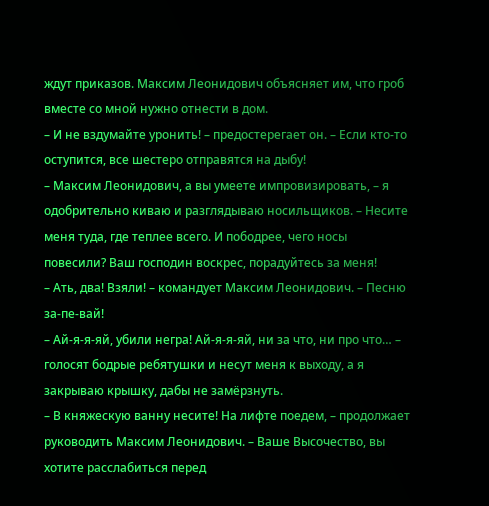ждут приказов. Максим Леонидович объясняет им, что гроб вместе со мной нужно отнести в дом.
– И не вздумайте уронить! – предостерегает он. – Если кто-то оступится, все шестеро отправятся на дыбу!
– Максим Леонидович, а вы умеете импровизировать, – я одобрительно киваю и разглядываю носильщиков. – Несите меня туда, где теплее всего. И пободрее, чего носы повесили? Ваш господин воскрес, порадуйтесь за меня!
– Ать, два! Взяли! – командует Максим Леонидович. – Песню за-пе-вай!
– Ай-я-я-яй, убили негра! Ай-я-я-яй, ни за что, ни про что… – голосят бодрые ребятушки и несут меня к выходу, а я закрываю крышку, дабы не замёрзнуть.
– В княжескую ванну несите! На лифте поедем, – продолжает руководить Максим Леонидович. – Ваше Высочество, вы хотите расслабиться перед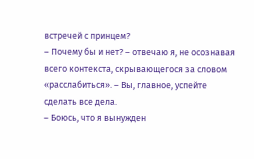встречей с принцем?
– Почему бы и нет? – отвечаю я, не осознавая всего контекста, скрывающегося за словом «расслабиться». – Вы, главное, успейте сделать все дела.
– Боюсь, что я вынужден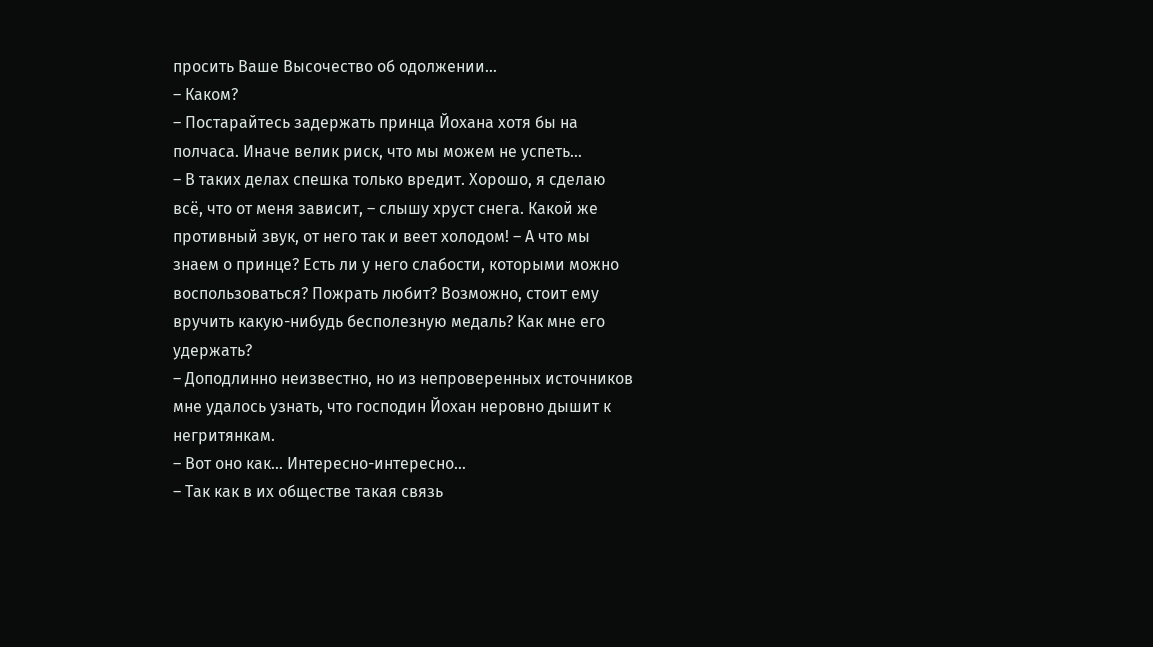просить Ваше Высочество об одолжении…
– Каком?
– Постарайтесь задержать принца Йохана хотя бы на полчаса. Иначе велик риск, что мы можем не успеть…
– В таких делах спешка только вредит. Хорошо, я сделаю всё, что от меня зависит, – слышу хруст снега. Какой же противный звук, от него так и веет холодом! – А что мы знаем о принце? Есть ли у него слабости, которыми можно воспользоваться? Пожрать любит? Возможно, стоит ему вручить какую-нибудь бесполезную медаль? Как мне его удержать?
– Доподлинно неизвестно, но из непроверенных источников мне удалось узнать, что господин Йохан неровно дышит к негритянкам.
– Вот оно как… Интересно-интересно…
– Так как в их обществе такая связь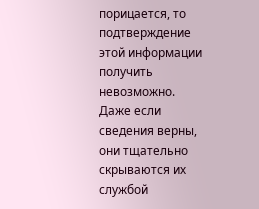порицается, то подтверждение этой информации получить невозможно. Даже если сведения верны, они тщательно скрываются их службой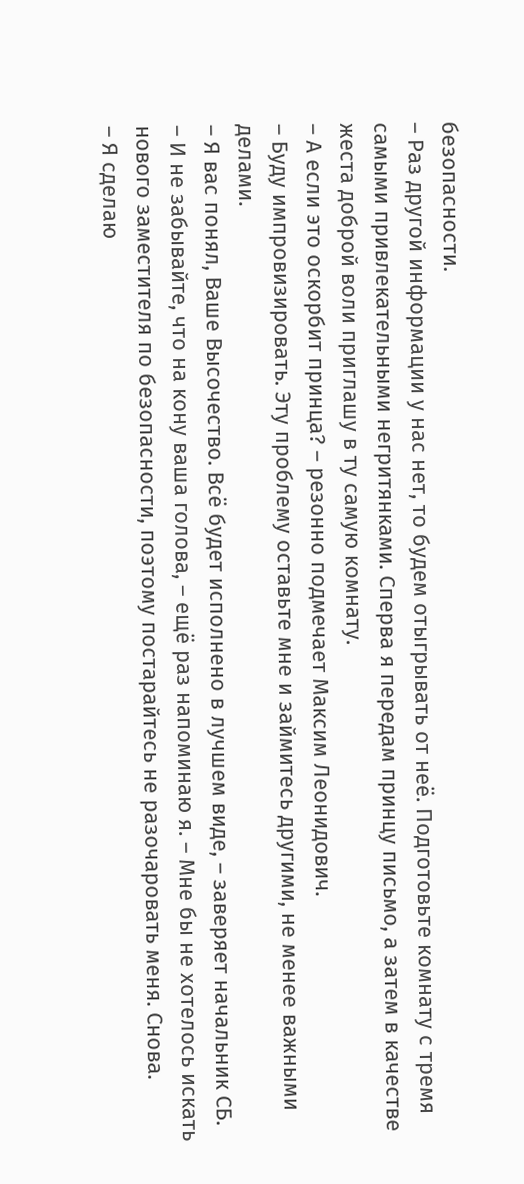безопасности.
– Раз другой информации у нас нет, то будем отыгрывать от неё. Подготовьте комнату с тремя самыми привлекательными негритянками. Сперва я передам принцу письмо, а затем в качестве жеста доброй воли приглашу в ту самую комнату.
– А если это оскорбит принца? – резонно подмечает Максим Леонидович.
– Буду импровизировать. Эту проблему оставьте мне и займитесь другими, не менее важными делами.
– Я вас понял, Ваше Высочество. Всё будет исполнено в лучшем виде, – заверяет начальник СБ.
– И не забывайте, что на кону ваша голова, – ещё раз напоминаю я. – Мне бы не хотелось искать нового заместителя по безопасности, поэтому постарайтесь не разочаровать меня. Снова.
– Я сделаю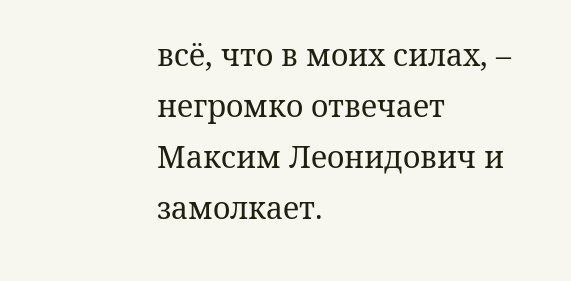всё, что в моих силах, – негромко отвечает Максим Леонидович и замолкает.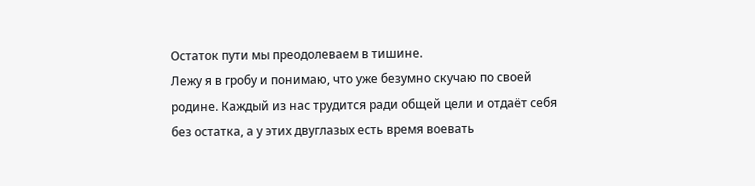Остаток пути мы преодолеваем в тишине.
Лежу я в гробу и понимаю, что уже безумно скучаю по своей родине. Каждый из нас трудится ради общей цели и отдаёт себя без остатка, а у этих двуглазых есть время воевать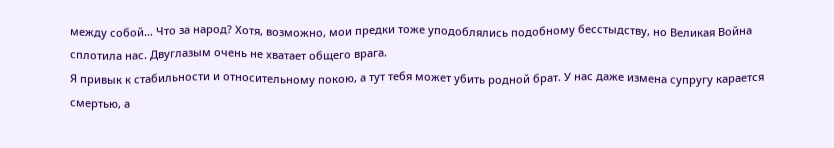между собой… Что за народ? Хотя, возможно, мои предки тоже уподоблялись подобному бесстыдству, но Великая Война сплотила нас. Двуглазым очень не хватает общего врага.
Я привык к стабильности и относительному покою, а тут тебя может убить родной брат. У нас даже измена супругу карается смертью, а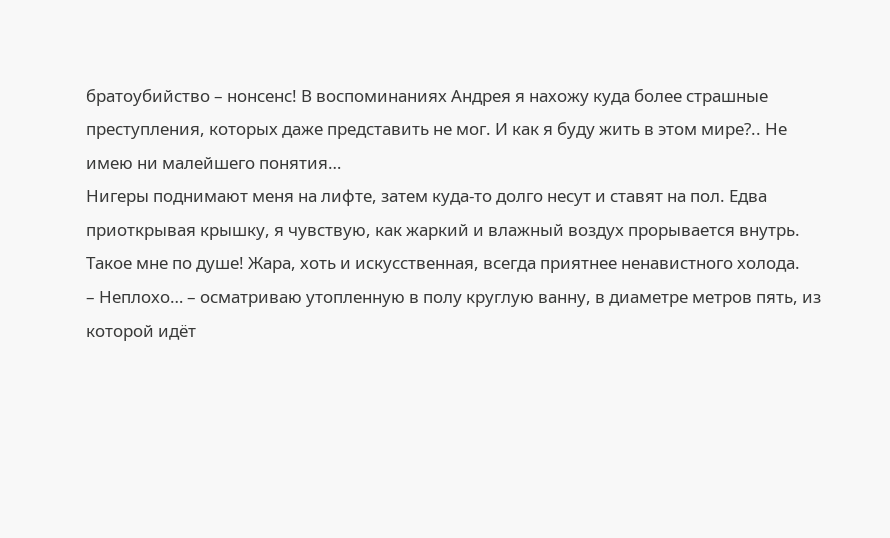братоубийство – нонсенс! В воспоминаниях Андрея я нахожу куда более страшные преступления, которых даже представить не мог. И как я буду жить в этом мире?.. Не имею ни малейшего понятия…
Нигеры поднимают меня на лифте, затем куда-то долго несут и ставят на пол. Едва приоткрывая крышку, я чувствую, как жаркий и влажный воздух прорывается внутрь. Такое мне по душе! Жара, хоть и искусственная, всегда приятнее ненавистного холода.
– Неплохо… – осматриваю утопленную в полу круглую ванну, в диаметре метров пять, из которой идёт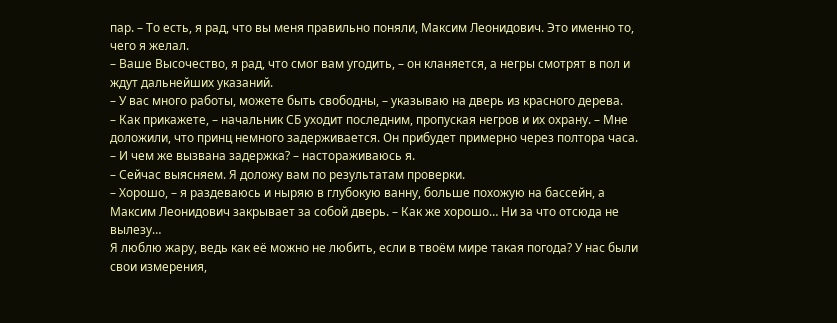пар. – То есть, я рад, что вы меня правильно поняли, Максим Леонидович. Это именно то, чего я желал.
– Ваше Высочество, я рад, что смог вам угодить, – он кланяется, а негры смотрят в пол и ждут дальнейших указаний.
– У вас много работы, можете быть свободны, – указываю на дверь из красного дерева.
– Как прикажете, – начальник СБ уходит последним, пропуская негров и их охрану. – Мне доложили, что принц немного задерживается. Он прибудет примерно через полтора часа.
– И чем же вызвана задержка? – настораживаюсь я.
– Сейчас выясняем. Я доложу вам по результатам проверки.
– Хорошо, – я раздеваюсь и ныряю в глубокую ванну, больше похожую на бассейн, а Максим Леонидович закрывает за собой дверь. – Как же хорошо… Ни за что отсюда не вылезу…
Я люблю жару, ведь как её можно не любить, если в твоём мире такая погода? У нас были свои измерения,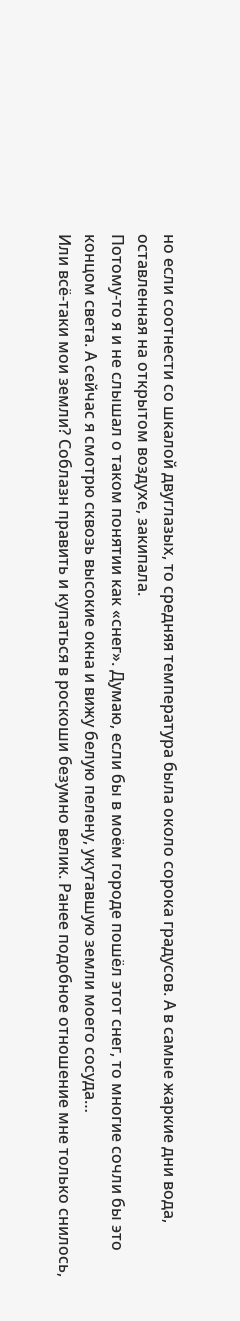но если соотнести со шкалой двуглазых, то средняя температура была около сорока градусов. А в самые жаркие дни вода, оставленная на открытом воздухе, закипала.
Потому-то я и не слышал о таком понятии как «снег». Думаю, если бы в моём городе пошёл этот снег, то многие сочли бы это концом света. А сейчас я смотрю сквозь высокие окна и вижу белую пелену, укутавшую земли моего сосуда…
Или всё-таки мои земли? Соблазн править и купаться в роскоши безумно велик. Ранее подобное отношение мне только снилось,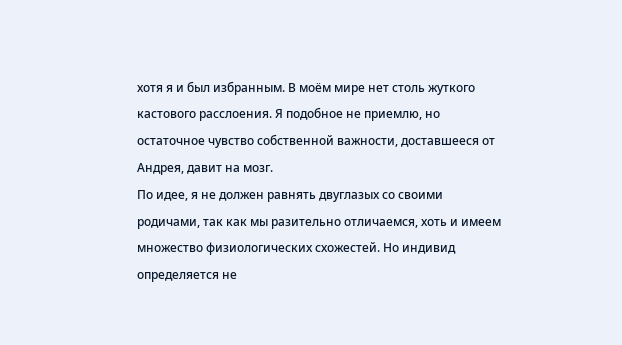хотя я и был избранным. В моём мире нет столь жуткого кастового расслоения. Я подобное не приемлю, но остаточное чувство собственной важности, доставшееся от Андрея, давит на мозг.
По идее, я не должен равнять двуглазых со своими родичами, так как мы разительно отличаемся, хоть и имеем множество физиологических схожестей. Но индивид определяется не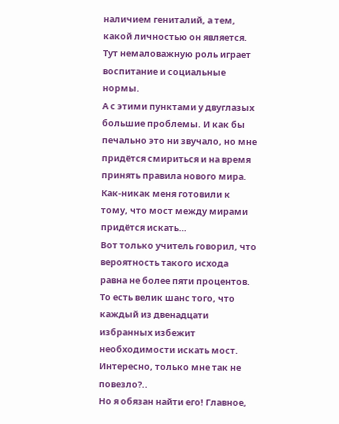наличием гениталий, а тем, какой личностью он является. Тут немаловажную роль играет воспитание и социальные нормы.
А с этими пунктами у двуглазых большие проблемы. И как бы печально это ни звучало, но мне придётся смириться и на время принять правила нового мира. Как-никак меня готовили к тому, что мост между мирами придётся искать…
Вот только учитель говорил, что вероятность такого исхода равна не более пяти процентов. То есть велик шанс того, что каждый из двенадцати избранных избежит необходимости искать мост. Интересно, только мне так не повезло?..
Но я обязан найти его! Главное,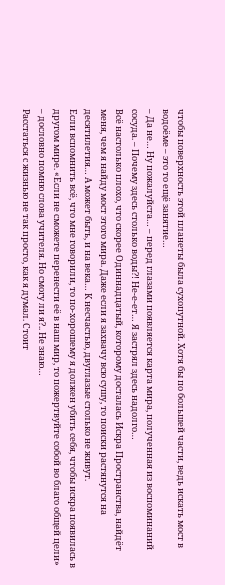чтобы поверхность этой планеты была сухопутной. Хотя бы по большей части, ведь искать мост в водоёме – это то ещё занятие…
– Да не… Ну пожалуйста… – перед глазами появляется карта мира, полученная из воспоминаний сосуда. – Почему здесь столько воды?! Не-е-ет… Я застрял здесь надолго…
Всё настолько плохо, что скорее Одиннадцатый, которому досталась Искра Пространства, найдёт меня, чем я найду мост этого мира. Даже если я захвачу всю сушу, то поиски растянутся на десятилетия… А может быть, и на века… К несчастью, двуглазые столько не живут.
Если вспомнить всё, что мне говорили, то по-хорошему я должен убить себя, чтобы искра появилась в другом мире. «Если не сможете перенести её в наш мир, то пожертвуйте собой во благо общей цели» – дословно помню слова учителя. Но смогу ли я?.. Не знаю…
Расстаться с жизнью не так просто, как я думал. Стоит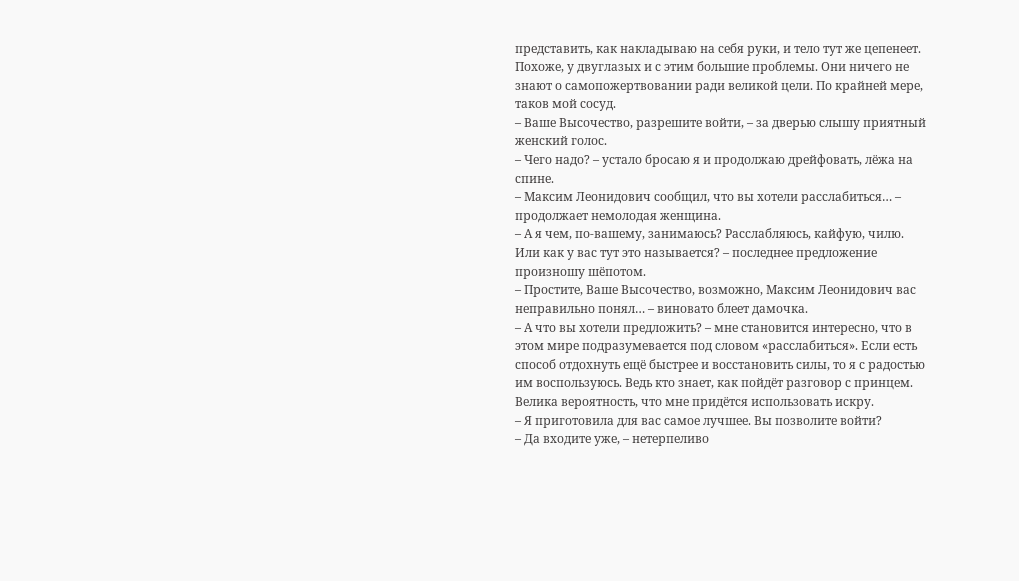представить, как накладываю на себя руки, и тело тут же цепенеет. Похоже, у двуглазых и с этим большие проблемы. Они ничего не знают о самопожертвовании ради великой цели. По крайней мере, таков мой сосуд.
– Ваше Высочество, разрешите войти, – за дверью слышу приятный женский голос.
– Чего надо? – устало бросаю я и продолжаю дрейфовать, лёжа на спине.
– Максим Леонидович сообщил, что вы хотели расслабиться… – продолжает немолодая женщина.
– А я чем, по-вашему, занимаюсь? Расслабляюсь, кайфую, чилю. Или как у вас тут это называется? – последнее предложение произношу шёпотом.
– Простите, Ваше Высочество, возможно, Максим Леонидович вас неправильно понял… – виновато блеет дамочка.
– А что вы хотели предложить? – мне становится интересно, что в этом мире подразумевается под словом «расслабиться». Если есть способ отдохнуть ещё быстрее и восстановить силы, то я с радостью им воспользуюсь. Ведь кто знает, как пойдёт разговор с принцем. Велика вероятность, что мне придётся использовать искру.
– Я приготовила для вас самое лучшее. Вы позволите войти?
– Да входите уже, – нетерпеливо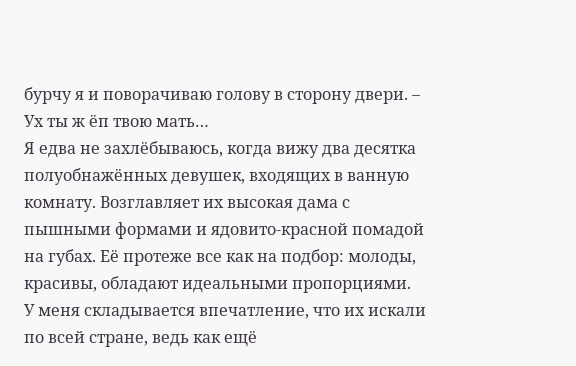бурчу я и поворачиваю голову в сторону двери. – Ух ты ж ёп твою мать…
Я едва не захлёбываюсь, когда вижу два десятка полуобнажённых девушек, входящих в ванную комнату. Возглавляет их высокая дама с пышными формами и ядовито-красной помадой на губах. Её протеже все как на подбор: молоды, красивы, обладают идеальными пропорциями.
У меня складывается впечатление, что их искали по всей стране, ведь как ещё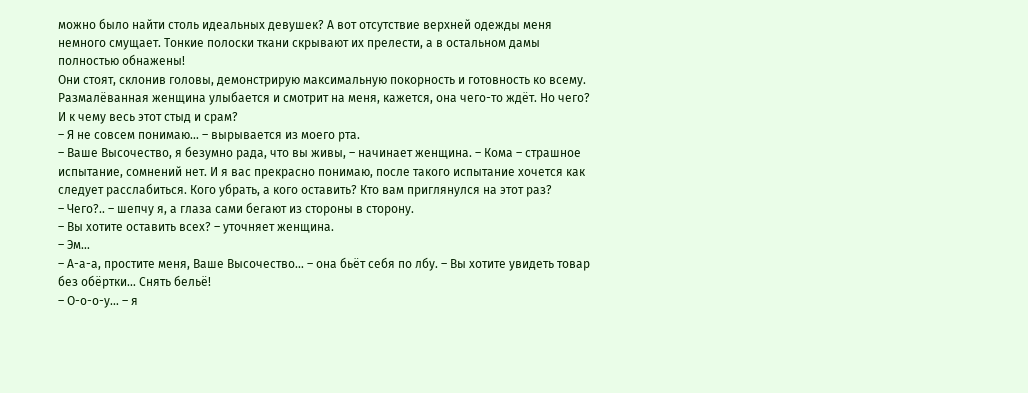можно было найти столь идеальных девушек? А вот отсутствие верхней одежды меня немного смущает. Тонкие полоски ткани скрывают их прелести, а в остальном дамы полностью обнажены!
Они стоят, склонив головы, демонстрирую максимальную покорность и готовность ко всему. Размалёванная женщина улыбается и смотрит на меня, кажется, она чего-то ждёт. Но чего? И к чему весь этот стыд и срам?
– Я не совсем понимаю… – вырывается из моего рта.
– Ваше Высочество, я безумно рада, что вы живы, – начинает женщина. – Кома – страшное испытание, сомнений нет. И я вас прекрасно понимаю, после такого испытание хочется как следует расслабиться. Кого убрать, а кого оставить? Кто вам приглянулся на этот раз?
– Чего?.. – шепчу я, а глаза сами бегают из стороны в сторону.
– Вы хотите оставить всех? – уточняет женщина.
– Эм…
– А-а-а, простите меня, Ваше Высочество… – она бьёт себя по лбу. – Вы хотите увидеть товар без обёртки… Снять бельё!
– О-о-о-у… – я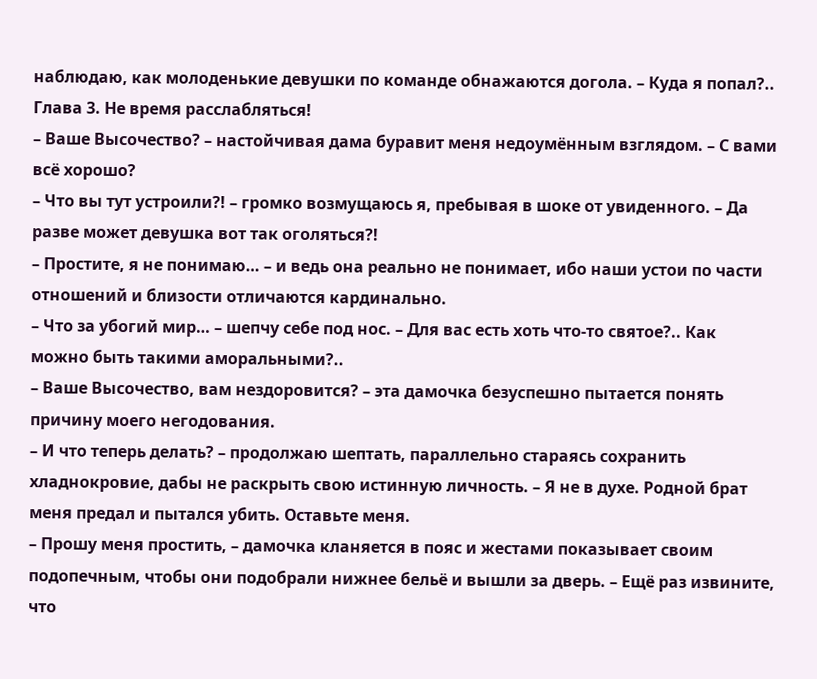наблюдаю, как молоденькие девушки по команде обнажаются догола. – Куда я попал?..
Глава 3. Не время расслабляться!
– Ваше Высочество? – настойчивая дама буравит меня недоумённым взглядом. – С вами всё хорошо?
– Что вы тут устроили?! – громко возмущаюсь я, пребывая в шоке от увиденного. – Да разве может девушка вот так оголяться?!
– Простите, я не понимаю… – и ведь она реально не понимает, ибо наши устои по части отношений и близости отличаются кардинально.
– Что за убогий мир… – шепчу себе под нос. – Для вас есть хоть что-то святое?.. Как можно быть такими аморальными?..
– Ваше Высочество, вам нездоровится? – эта дамочка безуспешно пытается понять причину моего негодования.
– И что теперь делать? – продолжаю шептать, параллельно стараясь сохранить хладнокровие, дабы не раскрыть свою истинную личность. – Я не в духе. Родной брат меня предал и пытался убить. Оставьте меня.
– Прошу меня простить, – дамочка кланяется в пояс и жестами показывает своим подопечным, чтобы они подобрали нижнее бельё и вышли за дверь. – Ещё раз извините, что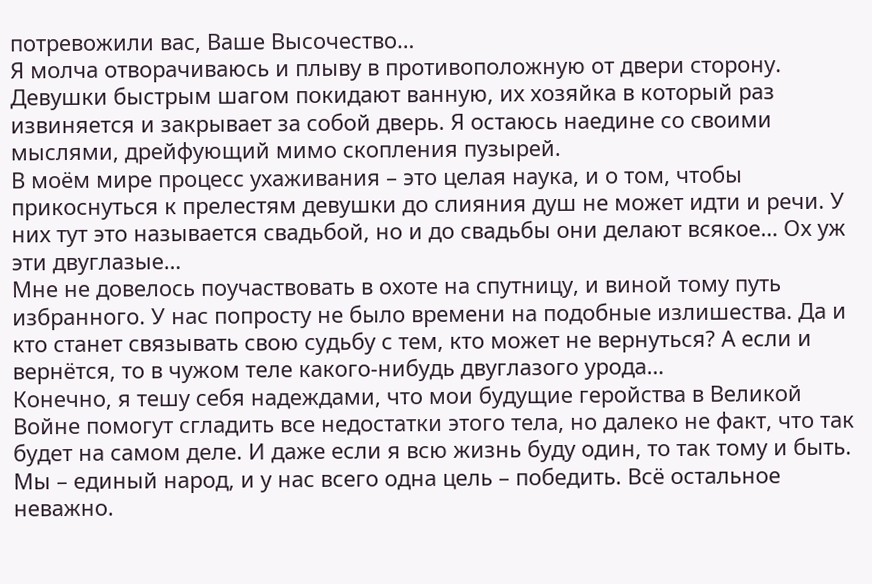потревожили вас, Ваше Высочество…
Я молча отворачиваюсь и плыву в противоположную от двери сторону. Девушки быстрым шагом покидают ванную, их хозяйка в который раз извиняется и закрывает за собой дверь. Я остаюсь наедине со своими мыслями, дрейфующий мимо скопления пузырей.
В моём мире процесс ухаживания – это целая наука, и о том, чтобы прикоснуться к прелестям девушки до слияния душ не может идти и речи. У них тут это называется свадьбой, но и до свадьбы они делают всякое… Ох уж эти двуглазые…
Мне не довелось поучаствовать в охоте на спутницу, и виной тому путь избранного. У нас попросту не было времени на подобные излишества. Да и кто станет связывать свою судьбу с тем, кто может не вернуться? А если и вернётся, то в чужом теле какого-нибудь двуглазого урода…
Конечно, я тешу себя надеждами, что мои будущие геройства в Великой Войне помогут сгладить все недостатки этого тела, но далеко не факт, что так будет на самом деле. И даже если я всю жизнь буду один, то так тому и быть. Мы – единый народ, и у нас всего одна цель – победить. Всё остальное неважно.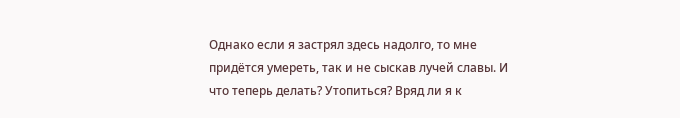Однако если я застрял здесь надолго, то мне придётся умереть, так и не сыскав лучей славы. И что теперь делать? Утопиться? Вряд ли я к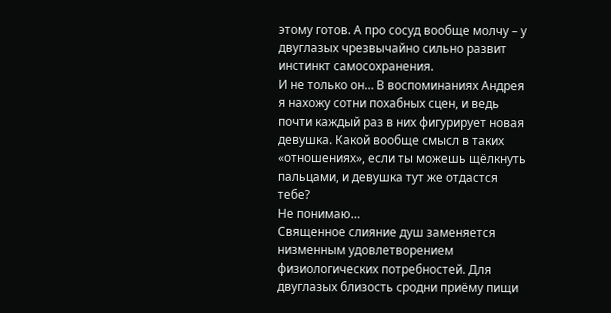этому готов. А про сосуд вообще молчу – у двуглазых чрезвычайно сильно развит инстинкт самосохранения.
И не только он… В воспоминаниях Андрея я нахожу сотни похабных сцен, и ведь почти каждый раз в них фигурирует новая девушка. Какой вообще смысл в таких «отношениях», если ты можешь щёлкнуть пальцами, и девушка тут же отдастся тебе?
Не понимаю…
Священное слияние душ заменяется низменным удовлетворением физиологических потребностей. Для двуглазых близость сродни приёму пищи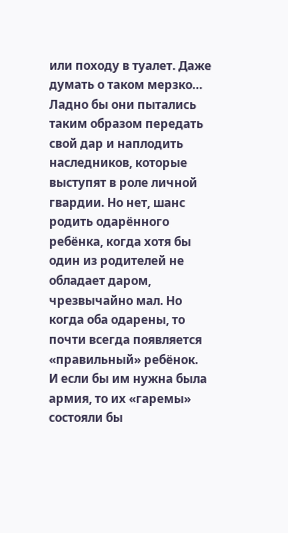или походу в туалет. Даже думать о таком мерзко…
Ладно бы они пытались таким образом передать свой дар и наплодить наследников, которые выступят в роле личной гвардии. Но нет, шанс родить одарённого ребёнка, когда хотя бы один из родителей не обладает даром, чрезвычайно мал. Но когда оба одарены, то почти всегда появляется «правильный» ребёнок.
И если бы им нужна была армия, то их «гаремы» состояли бы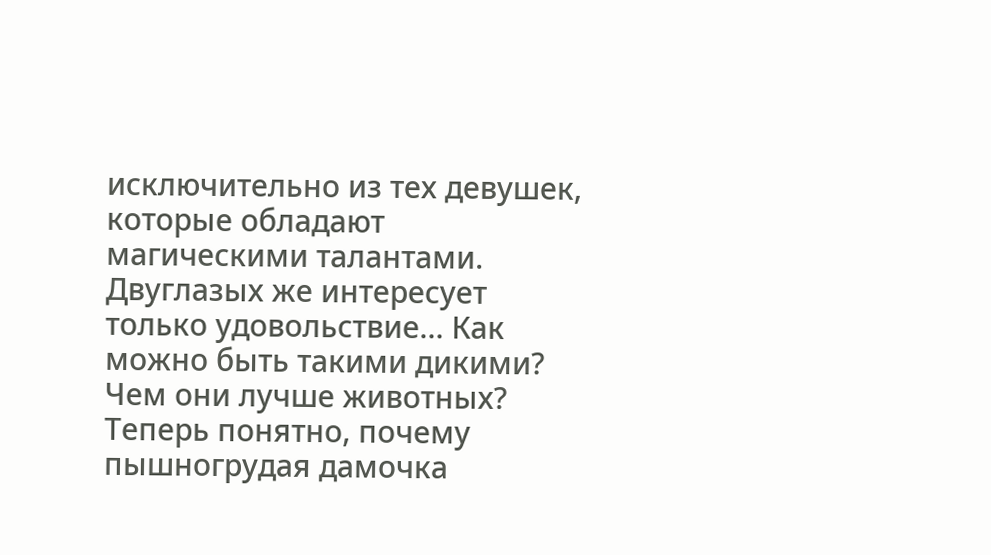исключительно из тех девушек, которые обладают магическими талантами. Двуглазых же интересует только удовольствие… Как можно быть такими дикими? Чем они лучше животных?
Теперь понятно, почему пышногрудая дамочка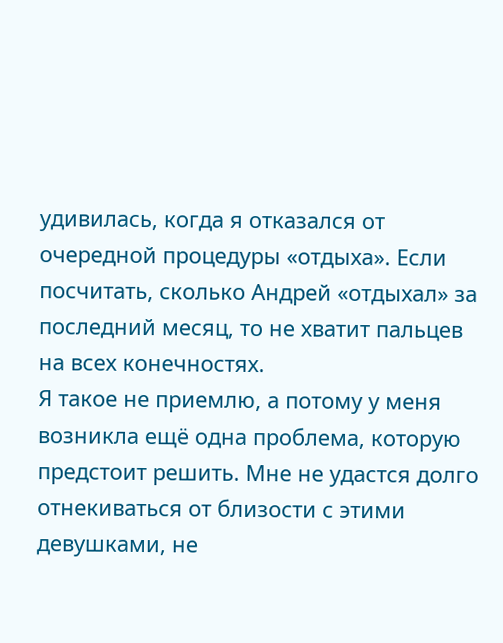удивилась, когда я отказался от очередной процедуры «отдыха». Если посчитать, сколько Андрей «отдыхал» за последний месяц, то не хватит пальцев на всех конечностях.
Я такое не приемлю, а потому у меня возникла ещё одна проблема, которую предстоит решить. Мне не удастся долго отнекиваться от близости с этими девушками, не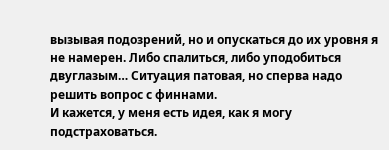вызывая подозрений, но и опускаться до их уровня я не намерен. Либо спалиться, либо уподобиться двуглазым… Ситуация патовая, но сперва надо решить вопрос с финнами.
И кажется, у меня есть идея, как я могу подстраховаться.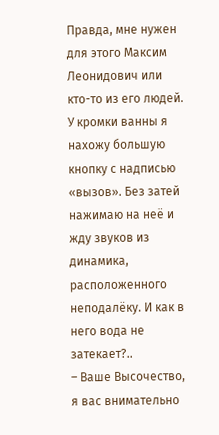Правда, мне нужен для этого Максим Леонидович или кто-то из его людей. У кромки ванны я нахожу большую кнопку с надписью «вызов». Без затей нажимаю на неё и жду звуков из динамика, расположенного неподалёку. И как в него вода не затекает?..
– Ваше Высочество, я вас внимательно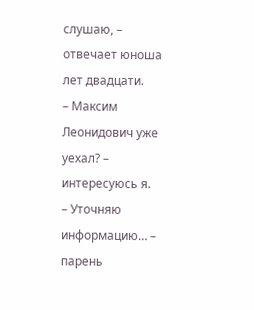слушаю, – отвечает юноша лет двадцати.
– Максим Леонидович уже уехал? – интересуюсь я.
– Уточняю информацию… – парень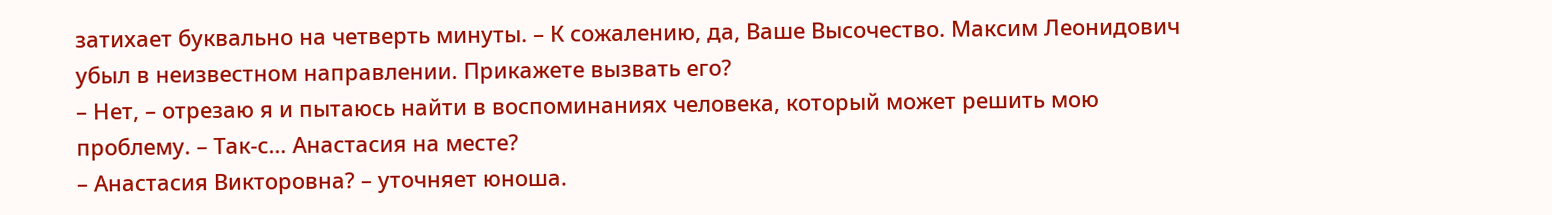затихает буквально на четверть минуты. – К сожалению, да, Ваше Высочество. Максим Леонидович убыл в неизвестном направлении. Прикажете вызвать его?
– Нет, – отрезаю я и пытаюсь найти в воспоминаниях человека, который может решить мою проблему. – Так-с… Анастасия на месте?
– Анастасия Викторовна? – уточняет юноша.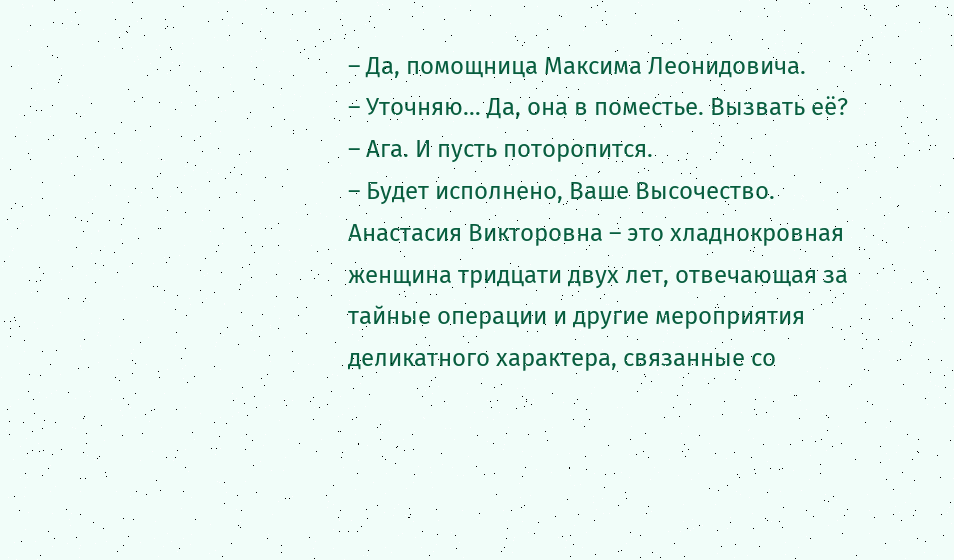– Да, помощница Максима Леонидовича.
– Уточняю… Да, она в поместье. Вызвать её?
– Ага. И пусть поторопится.
– Будет исполнено, Ваше Высочество.
Анастасия Викторовна – это хладнокровная женщина тридцати двух лет, отвечающая за тайные операции и другие мероприятия деликатного характера, связанные со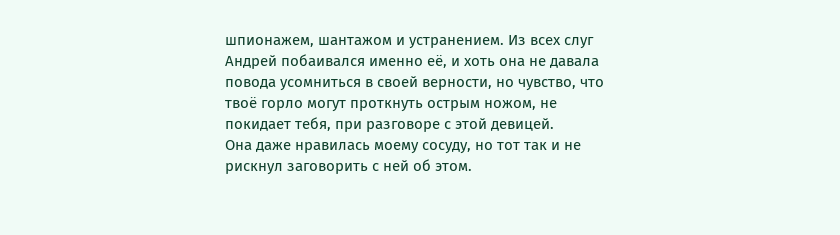шпионажем, шантажом и устранением. Из всех слуг Андрей побаивался именно её, и хоть она не давала повода усомниться в своей верности, но чувство, что твоё горло могут проткнуть острым ножом, не покидает тебя, при разговоре с этой девицей.
Она даже нравилась моему сосуду, но тот так и не рискнул заговорить с ней об этом.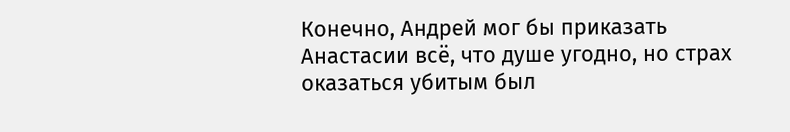Конечно, Андрей мог бы приказать Анастасии всё, что душе угодно, но страх оказаться убитым был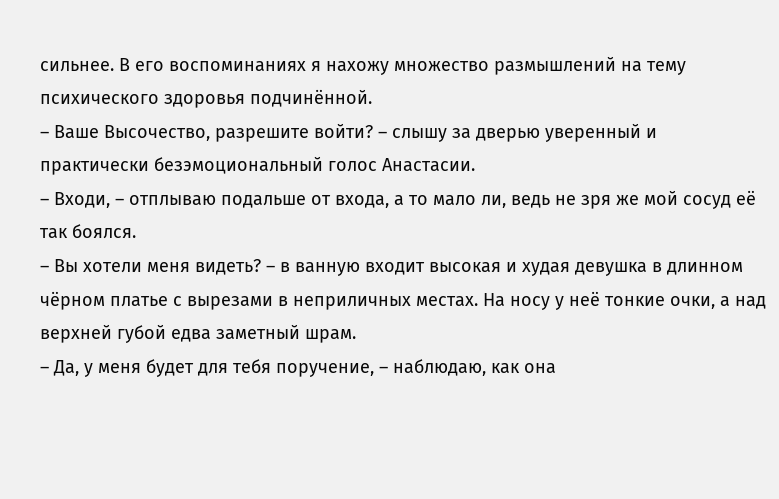сильнее. В его воспоминаниях я нахожу множество размышлений на тему психического здоровья подчинённой.
– Ваше Высочество, разрешите войти? – слышу за дверью уверенный и практически безэмоциональный голос Анастасии.
– Входи, – отплываю подальше от входа, а то мало ли, ведь не зря же мой сосуд её так боялся.
– Вы хотели меня видеть? – в ванную входит высокая и худая девушка в длинном чёрном платье с вырезами в неприличных местах. На носу у неё тонкие очки, а над верхней губой едва заметный шрам.
– Да, у меня будет для тебя поручение, – наблюдаю, как она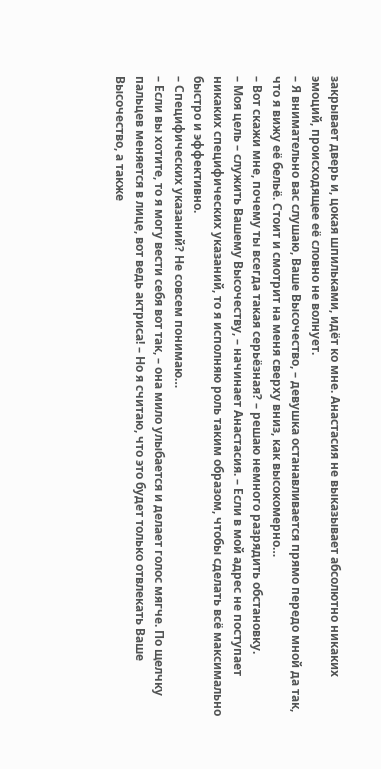закрывает дверь и, цокая шпильками, идёт ко мне. Анастасия не выказывает абсолютно никаких эмоций, происходящее её словно не волнует.
– Я внимательно вас слушаю, Ваше Высочество, – девушка останавливается прямо передо мной да так, что я вижу её бельё. Стоит и смотрит на меня сверху вниз, как высокомерно…
– Вот скажи мне, почему ты всегда такая серьёзная? – решаю немного разрядить обстановку.
– Моя цель – служить Вашему Высочеству, – начинает Анастасия. – Если в мой адрес не поступает никаких специфических указаний, то я исполняю роль таким образом, чтобы сделать всё максимально быстро и эффективно.
– Специфических указаний? Не совсем понимаю…
– Если вы хотите, то я могу вести себя вот так, – она мило улыбается и делает голос мягче. По щелчку пальцев меняется в лице, вот ведь актриса! – Но я считаю, что это будет только отвлекать Ваше Высочество, а также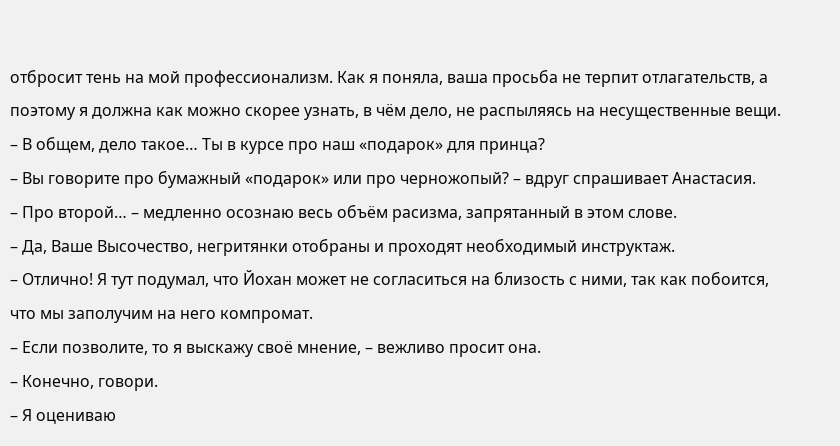отбросит тень на мой профессионализм. Как я поняла, ваша просьба не терпит отлагательств, а поэтому я должна как можно скорее узнать, в чём дело, не распыляясь на несущественные вещи.
– В общем, дело такое… Ты в курсе про наш «подарок» для принца?
– Вы говорите про бумажный «подарок» или про черножопый? – вдруг спрашивает Анастасия.
– Про второй… – медленно осознаю весь объём расизма, запрятанный в этом слове.
– Да, Ваше Высочество, негритянки отобраны и проходят необходимый инструктаж.
– Отлично! Я тут подумал, что Йохан может не согласиться на близость с ними, так как побоится, что мы заполучим на него компромат.
– Если позволите, то я выскажу своё мнение, – вежливо просит она.
– Конечно, говори.
– Я оцениваю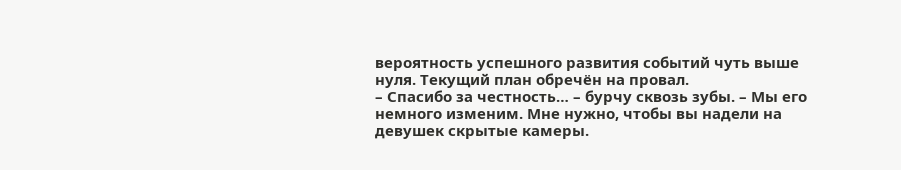вероятность успешного развития событий чуть выше нуля. Текущий план обречён на провал.
– Спасибо за честность… – бурчу сквозь зубы. – Мы его немного изменим. Мне нужно, чтобы вы надели на девушек скрытые камеры.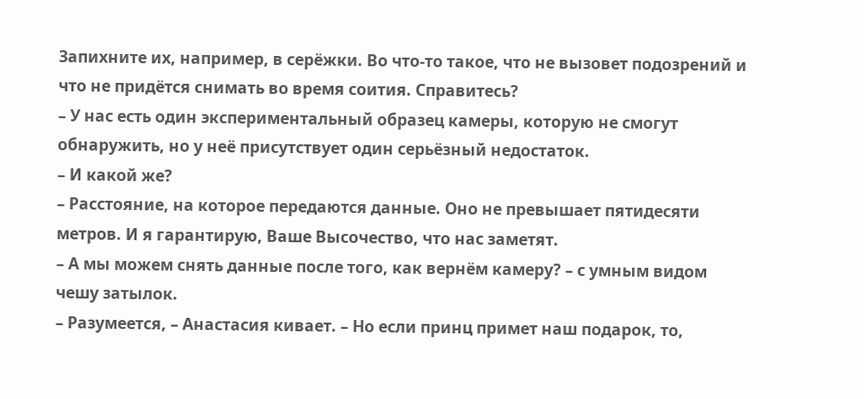Запихните их, например, в серёжки. Во что-то такое, что не вызовет подозрений и что не придётся снимать во время соития. Справитесь?
– У нас есть один экспериментальный образец камеры, которую не смогут обнаружить, но у неё присутствует один серьёзный недостаток.
– И какой же?
– Расстояние, на которое передаются данные. Оно не превышает пятидесяти метров. И я гарантирую, Ваше Высочество, что нас заметят.
– А мы можем снять данные после того, как вернём камеру? – с умным видом чешу затылок.
– Разумеется, – Анастасия кивает. – Но если принц примет наш подарок, то,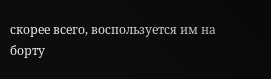скорее всего, воспользуется им на борту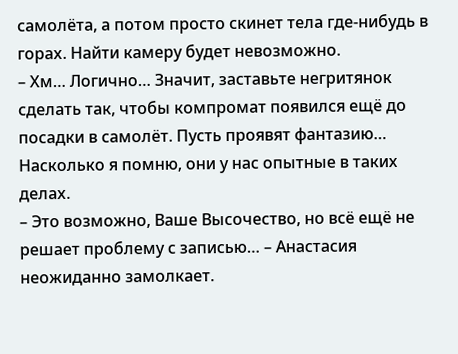самолёта, а потом просто скинет тела где-нибудь в горах. Найти камеру будет невозможно.
– Хм… Логично… Значит, заставьте негритянок сделать так, чтобы компромат появился ещё до посадки в самолёт. Пусть проявят фантазию… Насколько я помню, они у нас опытные в таких делах.
– Это возможно, Ваше Высочество, но всё ещё не решает проблему с записью… – Анастасия неожиданно замолкает.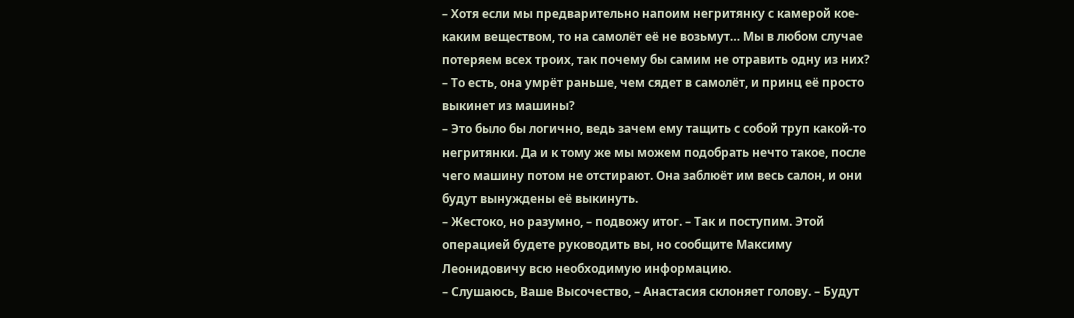– Хотя если мы предварительно напоим негритянку с камерой кое-каким веществом, то на самолёт её не возьмут… Мы в любом случае потеряем всех троих, так почему бы самим не отравить одну из них?
– То есть, она умрёт раньше, чем сядет в самолёт, и принц её просто выкинет из машины?
– Это было бы логично, ведь зачем ему тащить с собой труп какой-то негритянки. Да и к тому же мы можем подобрать нечто такое, после чего машину потом не отстирают. Она заблюёт им весь салон, и они будут вынуждены её выкинуть.
– Жестоко, но разумно, – подвожу итог. – Так и поступим. Этой операцией будете руководить вы, но сообщите Максиму Леонидовичу всю необходимую информацию.
– Слушаюсь, Ваше Высочество, – Анастасия склоняет голову. – Будут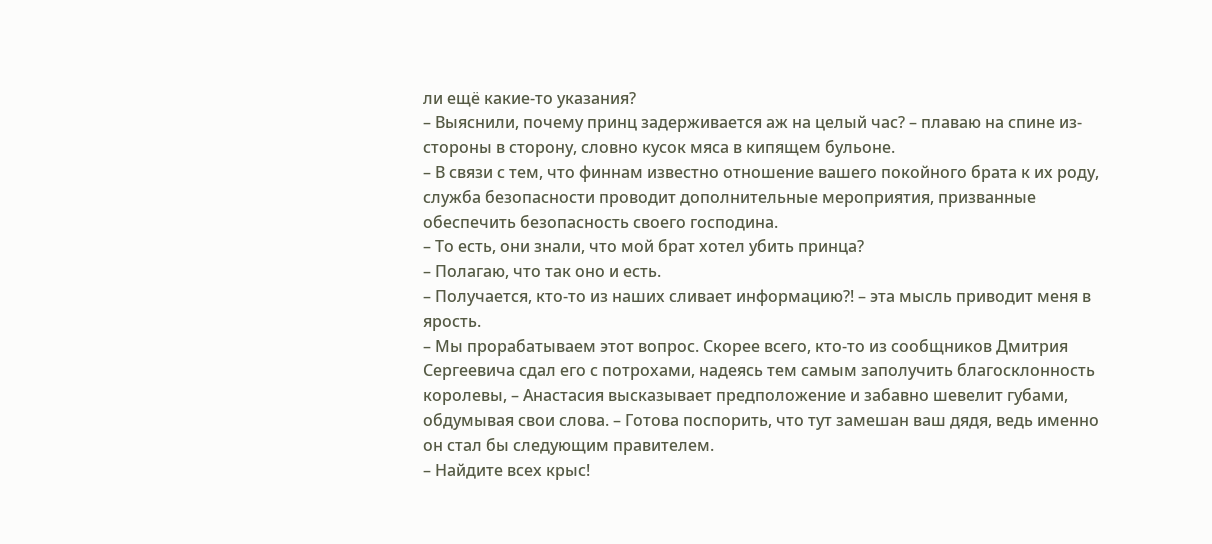ли ещё какие-то указания?
– Выяснили, почему принц задерживается аж на целый час? – плаваю на спине из-стороны в сторону, словно кусок мяса в кипящем бульоне.
– В связи с тем, что финнам известно отношение вашего покойного брата к их роду, служба безопасности проводит дополнительные мероприятия, призванные обеспечить безопасность своего господина.
– То есть, они знали, что мой брат хотел убить принца?
– Полагаю, что так оно и есть.
– Получается, кто-то из наших сливает информацию?! – эта мысль приводит меня в ярость.
– Мы прорабатываем этот вопрос. Скорее всего, кто-то из сообщников Дмитрия Сергеевича сдал его с потрохами, надеясь тем самым заполучить благосклонность королевы, – Анастасия высказывает предположение и забавно шевелит губами, обдумывая свои слова. – Готова поспорить, что тут замешан ваш дядя, ведь именно он стал бы следующим правителем.
– Найдите всех крыс!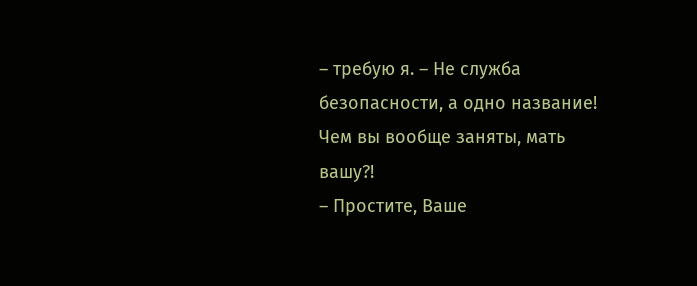– требую я. – Не служба безопасности, а одно название! Чем вы вообще заняты, мать вашу?!
– Простите, Ваше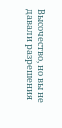Высочество, но вы не давали разрешения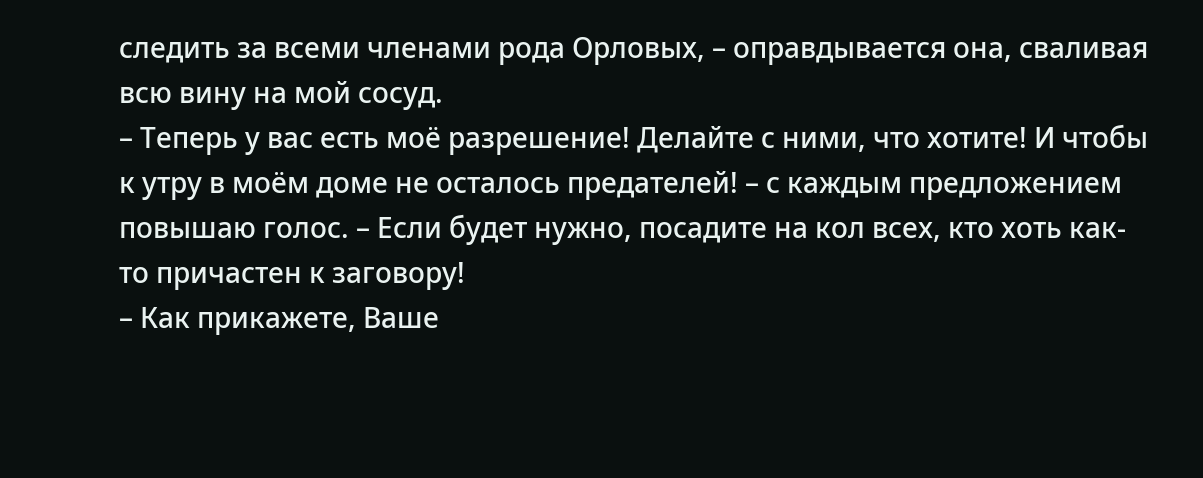следить за всеми членами рода Орловых, – оправдывается она, сваливая всю вину на мой сосуд.
– Теперь у вас есть моё разрешение! Делайте с ними, что хотите! И чтобы к утру в моём доме не осталось предателей! – с каждым предложением повышаю голос. – Если будет нужно, посадите на кол всех, кто хоть как-то причастен к заговору!
– Как прикажете, Ваше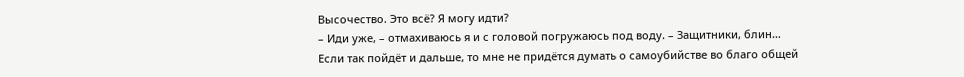Высочество. Это всё? Я могу идти?
– Иди уже, – отмахиваюсь я и с головой погружаюсь под воду. – Защитники, блин…
Если так пойдёт и дальше, то мне не придётся думать о самоубийстве во благо общей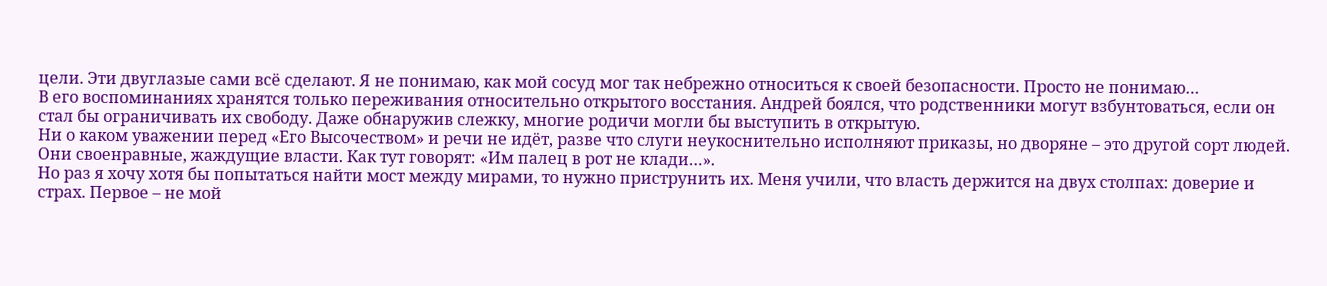цели. Эти двуглазые сами всё сделают. Я не понимаю, как мой сосуд мог так небрежно относиться к своей безопасности. Просто не понимаю…
В его воспоминаниях хранятся только переживания относительно открытого восстания. Андрей боялся, что родственники могут взбунтоваться, если он стал бы ограничивать их свободу. Даже обнаружив слежку, многие родичи могли бы выступить в открытую.
Ни о каком уважении перед «Его Высочеством» и речи не идёт, разве что слуги неукоснительно исполняют приказы, но дворяне – это другой сорт людей. Они своенравные, жаждущие власти. Как тут говорят: «Им палец в рот не клади…».
Но раз я хочу хотя бы попытаться найти мост между мирами, то нужно приструнить их. Меня учили, что власть держится на двух столпах: доверие и страх. Первое – не мой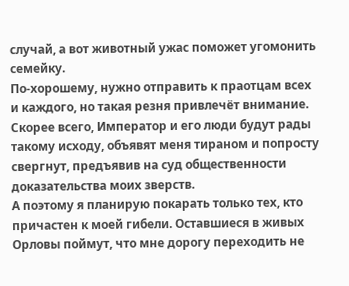случай, а вот животный ужас поможет угомонить семейку.
По-хорошему, нужно отправить к праотцам всех и каждого, но такая резня привлечёт внимание. Скорее всего, Император и его люди будут рады такому исходу, объявят меня тираном и попросту свергнут, предъявив на суд общественности доказательства моих зверств.
А поэтому я планирую покарать только тех, кто причастен к моей гибели. Оставшиеся в живых Орловы поймут, что мне дорогу переходить не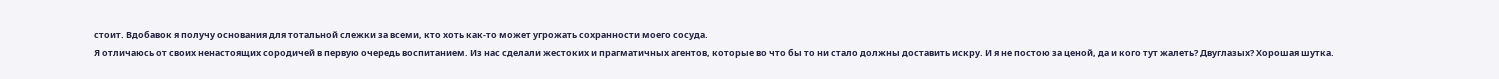стоит. Вдобавок я получу основания для тотальной слежки за всеми, кто хоть как-то может угрожать сохранности моего сосуда.
Я отличаюсь от своих ненастоящих сородичей в первую очередь воспитанием. Из нас сделали жестоких и прагматичных агентов, которые во что бы то ни стало должны доставить искру. И я не постою за ценой, да и кого тут жалеть? Двуглазых? Хорошая шутка.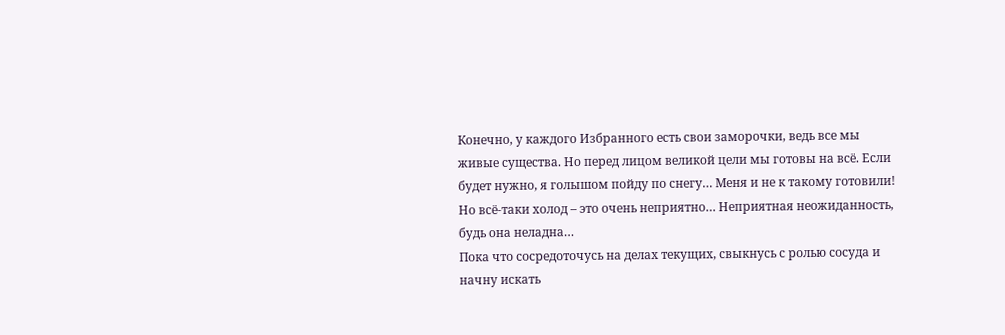Конечно, у каждого Избранного есть свои заморочки, ведь все мы живые существа. Но перед лицом великой цели мы готовы на всё. Если будет нужно, я голышом пойду по снегу… Меня и не к такому готовили!
Но всё-таки холод – это очень неприятно… Неприятная неожиданность, будь она неладна…
Пока что сосредоточусь на делах текущих, свыкнусь с ролью сосуда и начну искать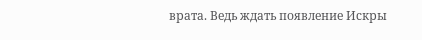врата. Ведь ждать появление Искры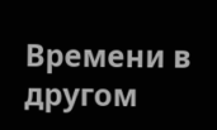Времени в другом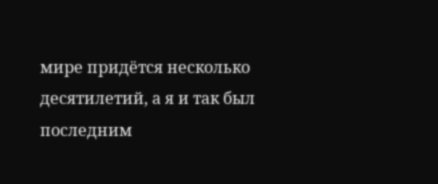мире придётся несколько десятилетий, а я и так был последним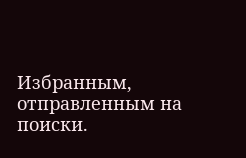Избранным, отправленным на поиски.